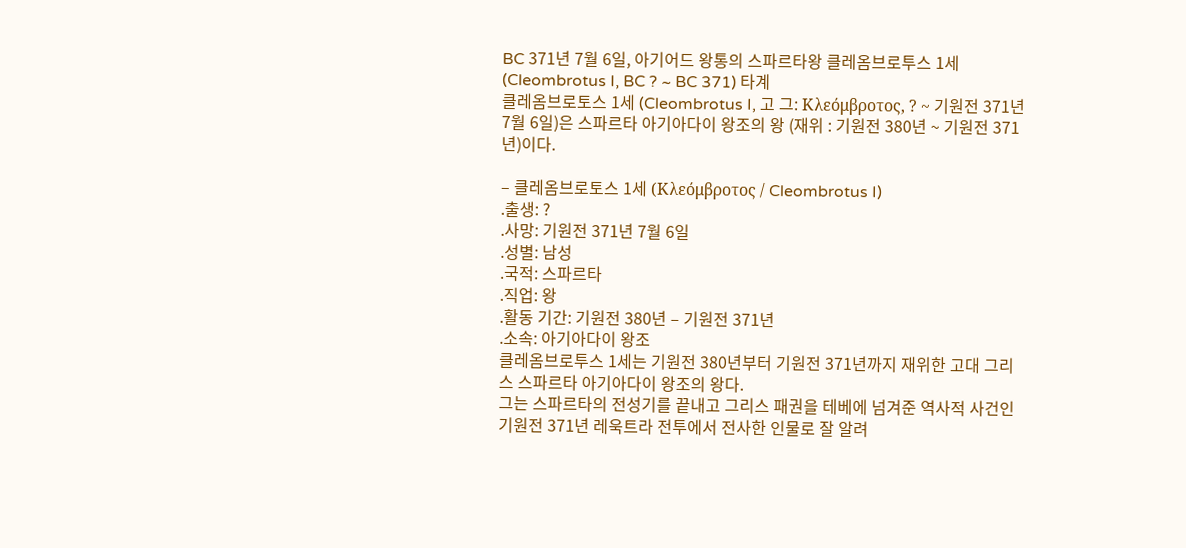BC 371년 7월 6일, 아기어드 왕통의 스파르타왕 클레옴브로투스 1세 (Cleombrotus I, BC ? ~ BC 371) 타계
클레옴브로토스 1세 (Cleombrotus I, 고 그: Κλεόμβροτος, ? ~ 기원전 371년 7월 6일)은 스파르타 아기아다이 왕조의 왕 (재위 : 기원전 380년 ~ 기원전 371년)이다.

– 클레옴브로토스 1세 (Κλεόμβροτος / Cleombrotus I)
.출생: ?
.사망: 기원전 371년 7월 6일
.성별: 남성
.국적: 스파르타
.직업: 왕
.활동 기간: 기원전 380년 – 기원전 371년
.소속: 아기아다이 왕조
클레옴브로투스 1세는 기원전 380년부터 기원전 371년까지 재위한 고대 그리스 스파르타 아기아다이 왕조의 왕다.
그는 스파르타의 전성기를 끝내고 그리스 패권을 테베에 넘겨준 역사적 사건인 기원전 371년 레욱트라 전투에서 전사한 인물로 잘 알려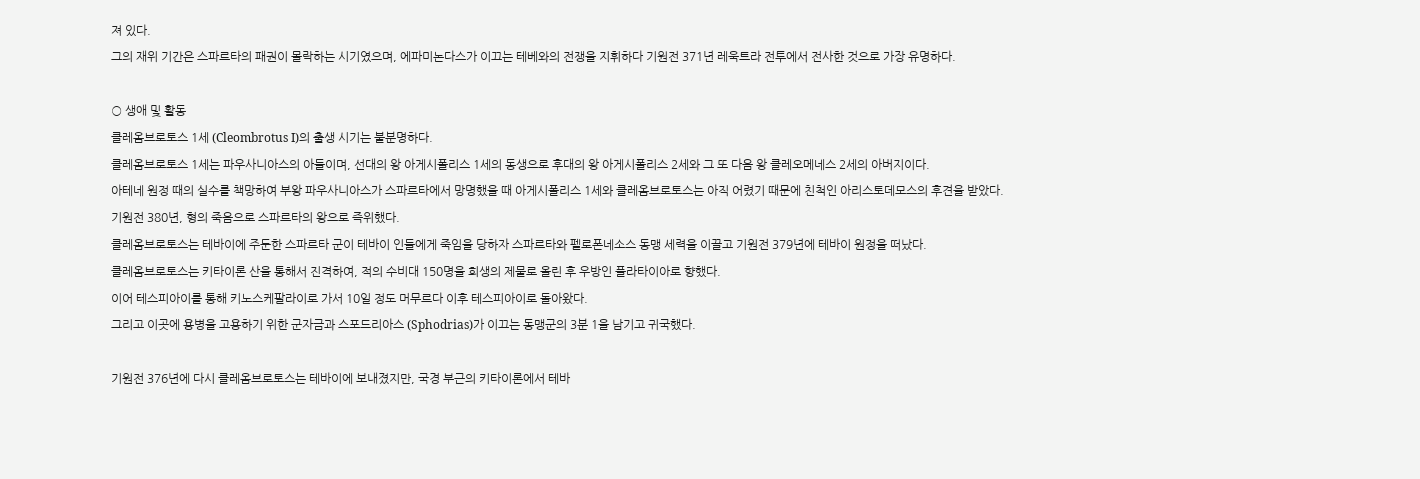져 있다.
그의 재위 기간은 스파르타의 패권이 몰락하는 시기였으며, 에파미논다스가 이끄는 테베와의 전쟁을 지휘하다 기원전 371년 레욱트라 전투에서 전사한 것으로 가장 유명하다.

○ 생애 및 활동
클레옴브로토스 1세 (Cleombrotus I)의 출생 시기는 불분명하다.
클레옴브로토스 1세는 파우사니아스의 아들이며, 선대의 왕 아게시폴리스 1세의 동생으로 후대의 왕 아게시폴리스 2세와 그 또 다음 왕 클레오메네스 2세의 아버지이다.
아테네 원정 때의 실수를 책망하여 부왕 파우사니아스가 스파르타에서 망명했을 때 아게시폴리스 1세와 클레옴브로토스는 아직 어렸기 때문에 친척인 아리스토데모스의 후견을 받았다.
기원전 380년, 형의 죽음으로 스파르타의 왕으로 즉위했다.
클레옴브로토스는 테바이에 주둔한 스파르타 군이 테바이 인들에게 죽임을 당하자 스파르타와 펠로폰네소스 동맹 세력을 이끌고 기원전 379년에 테바이 원정을 떠났다.
클레옴브로토스는 키타이론 산을 통해서 진격하여, 적의 수비대 150명을 희생의 제물로 올린 후 우방인 플라타이아로 향했다.
이어 테스피아이를 통해 키노스케팔라이로 가서 10일 정도 머무르다 이후 테스피아이로 돌아왔다.
그리고 이곳에 용병을 고용하기 위한 군자금과 스포드리아스 (Sphodrias)가 이끄는 동맹군의 3분 1을 남기고 귀국했다.

기원전 376년에 다시 클레옴브로토스는 테바이에 보내졌지만, 국경 부근의 키타이론에서 테바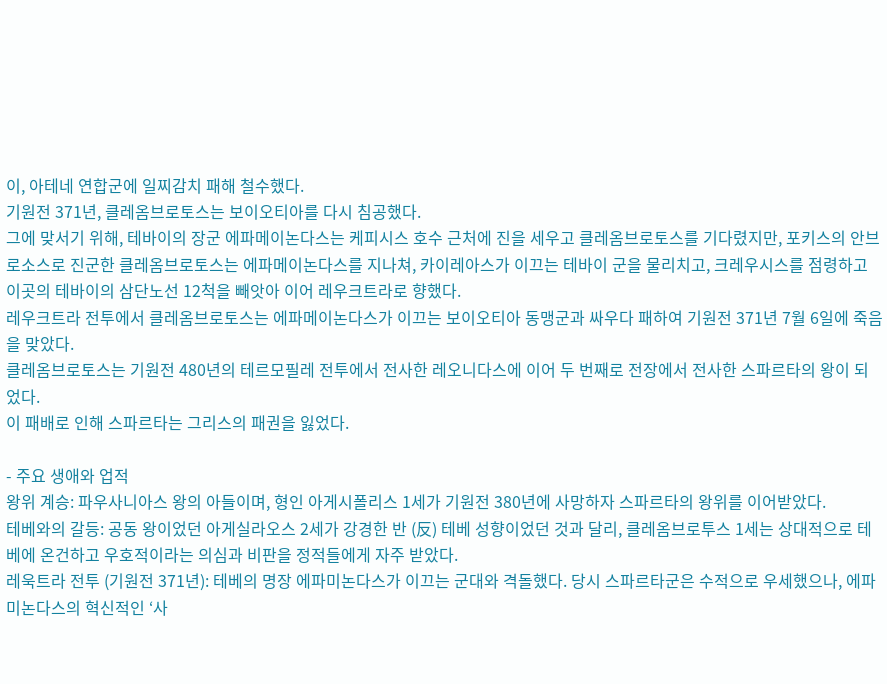이, 아테네 연합군에 일찌감치 패해 철수했다.
기원전 371년, 클레옴브로토스는 보이오티아를 다시 침공했다.
그에 맞서기 위해, 테바이의 장군 에파메이논다스는 케피시스 호수 근처에 진을 세우고 클레옴브로토스를 기다렸지만, 포키스의 안브로소스로 진군한 클레옴브로토스는 에파메이논다스를 지나쳐, 카이레아스가 이끄는 테바이 군을 물리치고, 크레우시스를 점령하고 이곳의 테바이의 삼단노선 12척을 빼앗아 이어 레우크트라로 향했다.
레우크트라 전투에서 클레옴브로토스는 에파메이논다스가 이끄는 보이오티아 동맹군과 싸우다 패하여 기원전 371년 7월 6일에 죽음을 맞았다.
클레옴브로토스는 기원전 480년의 테르모필레 전투에서 전사한 레오니다스에 이어 두 번째로 전장에서 전사한 스파르타의 왕이 되었다.
이 패배로 인해 스파르타는 그리스의 패권을 잃었다.

- 주요 생애와 업적
왕위 계승: 파우사니아스 왕의 아들이며, 형인 아게시폴리스 1세가 기원전 380년에 사망하자 스파르타의 왕위를 이어받았다.
테베와의 갈등: 공동 왕이었던 아게실라오스 2세가 강경한 반 (反) 테베 성향이었던 것과 달리, 클레옴브로투스 1세는 상대적으로 테베에 온건하고 우호적이라는 의심과 비판을 정적들에게 자주 받았다.
레욱트라 전투 (기원전 371년): 테베의 명장 에파미논다스가 이끄는 군대와 격돌했다. 당시 스파르타군은 수적으로 우세했으나, 에파미논다스의 혁신적인 ‘사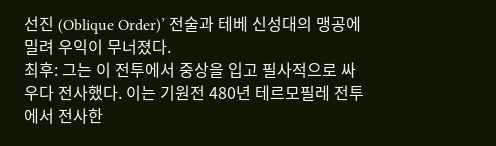선진 (Oblique Order)’ 전술과 테베 신성대의 맹공에 밀려 우익이 무너졌다.
최후: 그는 이 전투에서 중상을 입고 필사적으로 싸우다 전사했다. 이는 기원전 480년 테르모필레 전투에서 전사한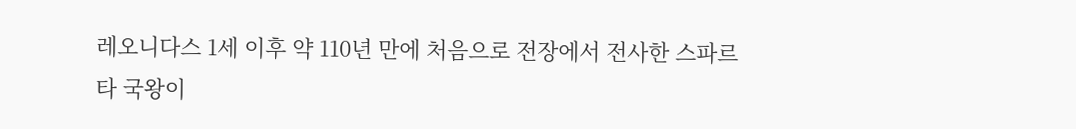레오니다스 1세 이후 약 110년 만에 처음으로 전장에서 전사한 스파르타 국왕이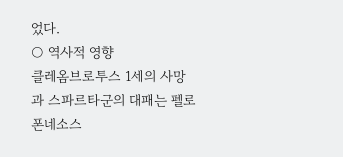었다.
○ 역사적 영향
클레옴브로투스 1세의 사망과 스파르타군의 대패는 펠로폰네소스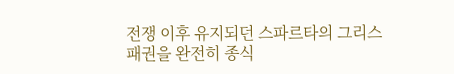전쟁 이후 유지되던 스파르타의 그리스 패권을 완전히 종식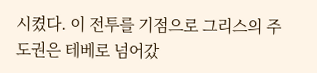시켰다. 이 전투를 기점으로 그리스의 주도권은 테베로 넘어갔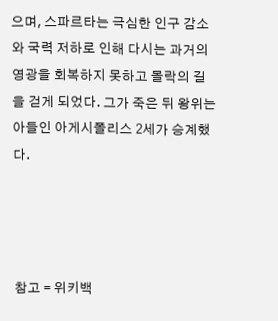으며, 스파르타는 극심한 인구 감소와 국력 저하로 인해 다시는 과거의 영광을 회복하지 못하고 몰락의 길을 걷게 되었다. 그가 죽은 뒤 왕위는 아들인 아게시폴리스 2세가 승계했다.




참고 = 위키백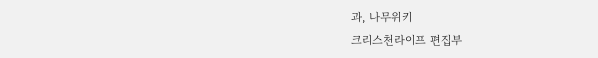과, 나무위키
크리스천라이프 편집부